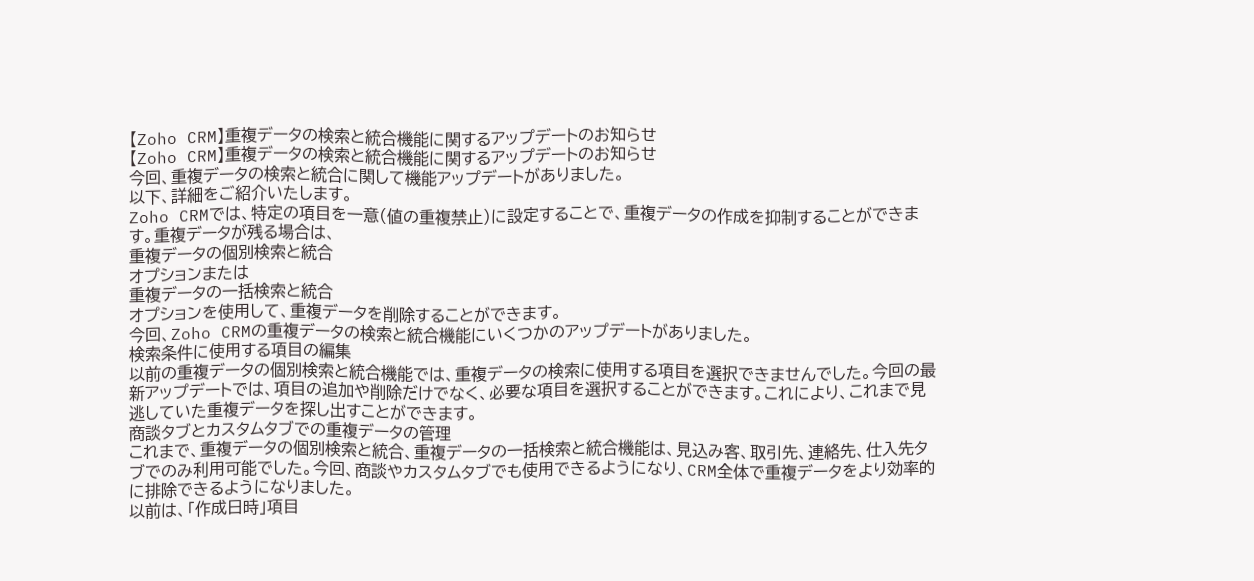【Zoho CRM】重複データの検索と統合機能に関するアップデートのお知らせ
【Zoho CRM】重複データの検索と統合機能に関するアップデートのお知らせ
今回、重複データの検索と統合に関して機能アップデートがありました。
以下、詳細をご紹介いたします。
Zoho CRMでは、特定の項目を一意(値の重複禁止)に設定することで、重複データの作成を抑制することができます。重複データが残る場合は、
重複データの個別検索と統合
オプションまたは
重複データの一括検索と統合
オプションを使用して、重複データを削除することができます。
今回、Zoho CRMの重複データの検索と統合機能にいくつかのアップデートがありました。
検索条件に使用する項目の編集
以前の重複データの個別検索と統合機能では、重複データの検索に使用する項目を選択できませんでした。今回の最新アップデートでは、項目の追加や削除だけでなく、必要な項目を選択することができます。これにより、これまで見逃していた重複データを探し出すことができます。
商談タブとカスタムタブでの重複データの管理
これまで、重複データの個別検索と統合、重複データの一括検索と統合機能は、見込み客、取引先、連絡先、仕入先タブでのみ利用可能でした。今回、商談やカスタムタブでも使用できるようになり、CRM全体で重複データをより効率的に排除できるようになりました。
以前は、「作成日時」項目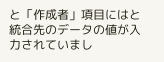と「作成者」項目にはと統合先のデータの値が入力されていまし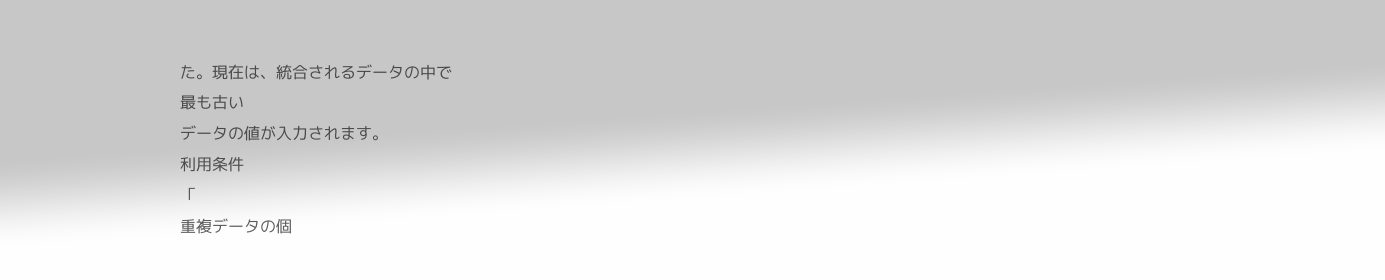た。現在は、統合されるデータの中で
最も古い
データの値が入力されます。
利用条件
「
重複データの個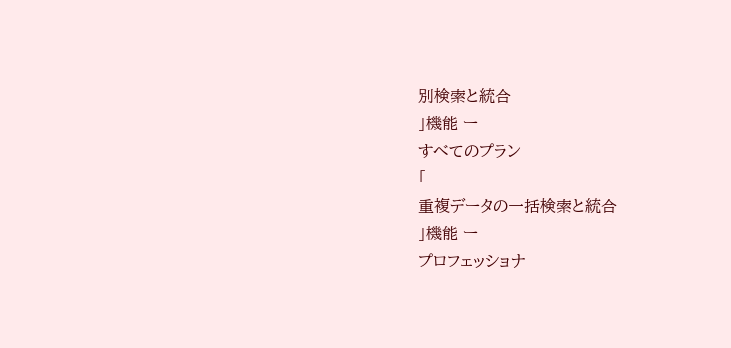別検索と統合
」機能 ー
すべてのプラン
「
重複データの一括検索と統合
」機能 ー
プロフェッショナ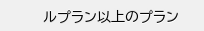ルプラン以上のプラン